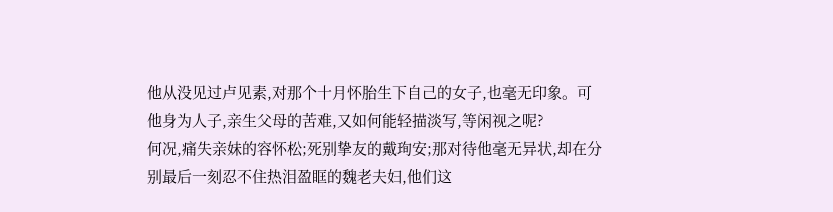他从没见过卢见素,对那个十月怀胎生下自己的女子,也毫无印象。可他身为人子,亲生父母的苦难,又如何能轻描淡写,等闲视之呢?
何况,痛失亲妹的容怀松;死别挚友的戴珣安;那对待他毫无异状,却在分别最后一刻忍不住热泪盈眶的魏老夫妇,他们这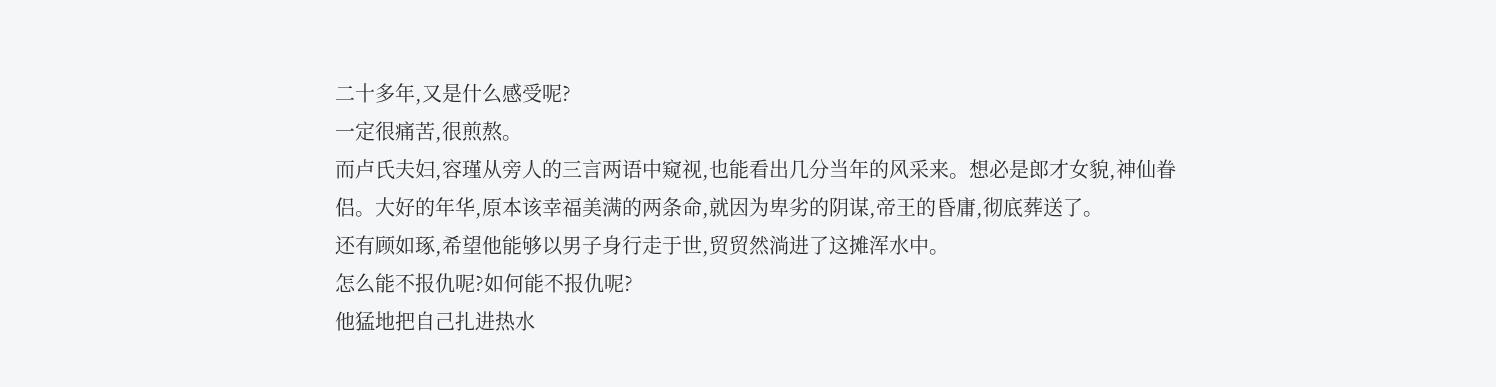二十多年,又是什么感受呢?
一定很痛苦,很煎熬。
而卢氏夫妇,容瑾从旁人的三言两语中窥视,也能看出几分当年的风采来。想必是郎才女貌,神仙眷侣。大好的年华,原本该幸福美满的两条命,就因为卑劣的阴谋,帝王的昏庸,彻底葬送了。
还有顾如琢,希望他能够以男子身行走于世,贸贸然淌进了这摊浑水中。
怎么能不报仇呢?如何能不报仇呢?
他猛地把自己扎进热水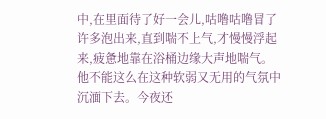中,在里面待了好一会儿,咕噜咕噜冒了许多泡出来,直到喘不上气,才慢慢浮起来,疲惫地靠在浴桶边缘大声地喘气。
他不能这么在这种软弱又无用的气氛中沉湎下去。今夜还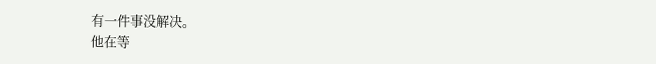有一件事没解决。
他在等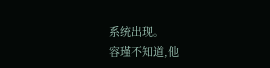系统出现。
容瑾不知道,他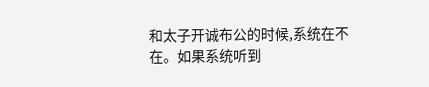和太子开诚布公的时候,系统在不在。如果系统听到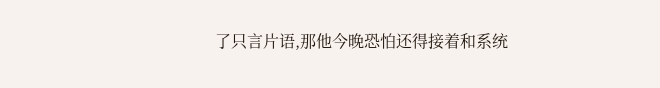了只言片语,那他今晚恐怕还得接着和系统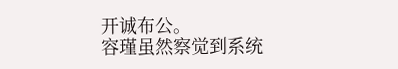开诚布公。
容瑾虽然察觉到系统